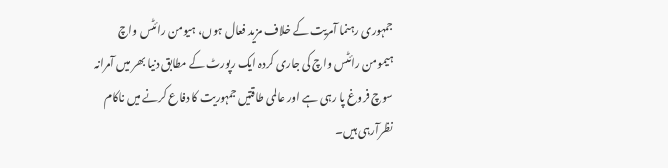جمہوری رہنما آمریت کے خلاف مزید فعال ہوں، ہیومن رائٹس واچ
ہیمومن رائٹس واچ کی جاری کردہ ایک رپورٹ کے مطابق دنیا بھر میں آمرانہ سوچ فروغ پا رہی ہے اور عالمی طاقتیں جمہوریت کا دفاع کرنے میں ناکام نظرآرہی ہیں۔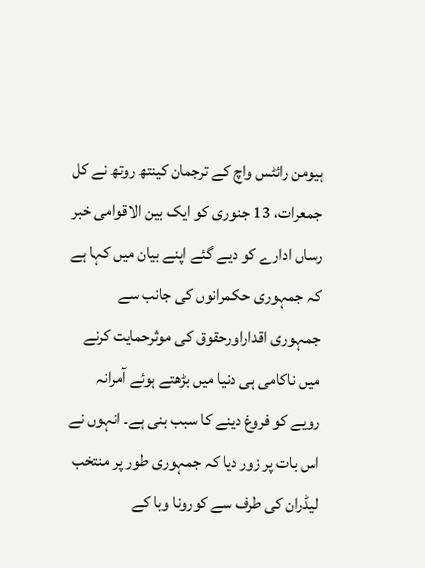ہیومن رائٹس واچ کے ترجمان کینتھ روتھ نے کل جمعرات، 13 جنوری کو ایک بین الاقوامی خبر رساں ادارے کو دیے گئے اپنے بیان میں کہا ہے کہ جمہوری حکمرانوں کی جانب سے جمہوری اقداراورحقوق کی موثرحمایت کرنے میں ناکامی ہی دنیا میں بڑھتے ہوئے آمرانہ رویے کو فروغ دینے کا سبب بنی ہے۔ انہوں نے اس بات پر زور دیا کہ جمہوری طور پر منتخب لیڈران کی طرف سے کورونا وبا کے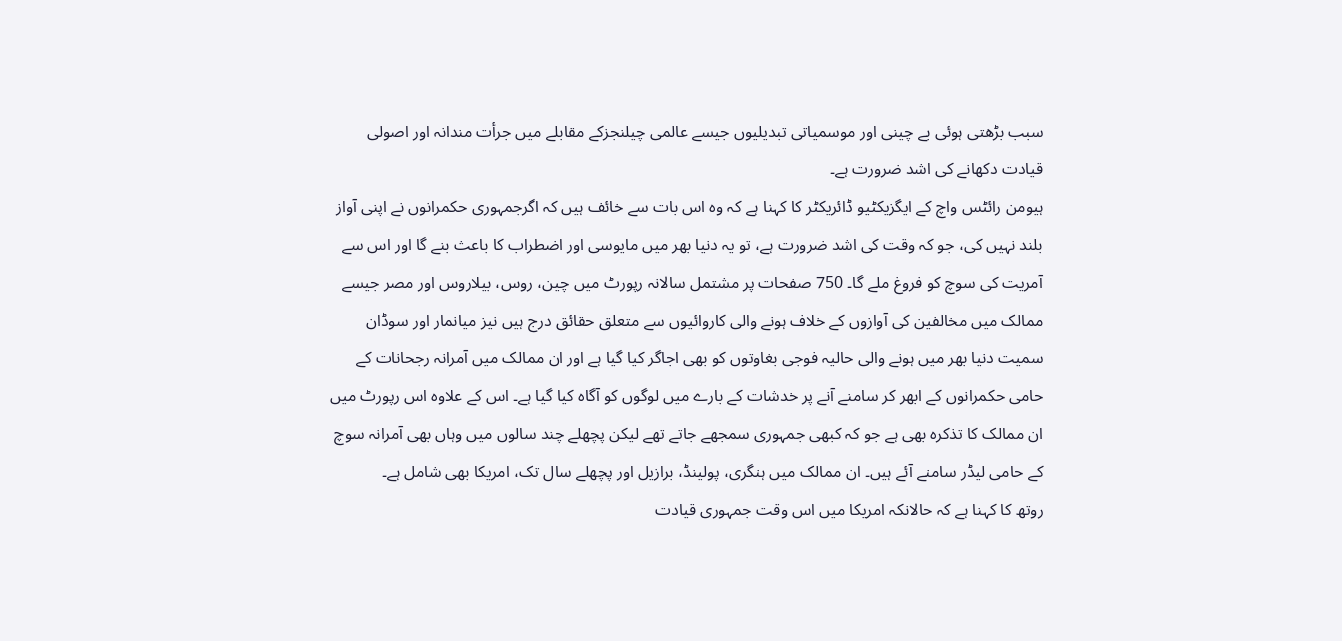سبب بڑھتی ہوئی بے چینی اور موسمیاتی تبدیلیوں جیسے عالمی چیلنجزکے مقابلے میں جرأت مندانہ اور اصولی قیادت دکھانے کی اشد ضرورت ہے۔
ہیومن رائٹس واچ کے ایگزیکٹیو ڈائریکٹر کا کہنا ہے کہ وہ اس بات سے خائف ہیں کہ اگرجمہوری حکمرانوں نے اپنی آواز بلند نہیں کی، جو کہ وقت کی اشد ضرورت ہے، تو یہ دنیا بھر میں مایوسی اور اضطراب کا باعث بنے گا اور اس سے آمریت کی سوچ کو فروغ ملے گا۔ 750 صفحات پر مشتمل سالانہ رپورٹ میں چین، روس، بیلاروس اور مصر جیسے ممالک میں مخالفین کی آوازوں کے خلاف ہونے والی کاروائیوں سے متعلق حقائق درج ہیں نیز میانمار اور سوڈان سمیت دنیا بھر میں ہونے والی حالیہ فوجی بغاوتوں کو بھی اجاگر کیا گیا ہے اور ان ممالک میں آمرانہ رجحانات کے حامی حکمرانوں کے ابھر کر سامنے آنے پر خدشات کے بارے میں لوگوں کو آگاہ کیا گیا ہے۔ اس کے علاوہ اس رپورٹ میں ان ممالک کا تذکرہ بھی ہے جو کہ کبھی جمہوری سمجھے جاتے تھے لیکن پچھلے چند سالوں میں وہاں بھی آمرانہ سوچ کے حامی لیڈر سامنے آئے ہیں۔ ان ممالک میں ہنگری، پولینڈ، برازیل اور پچھلے سال تک، امریکا بھی شامل ہے۔
روتھ کا کہنا ہے کہ حالانکہ امریکا میں اس وقت جمہوری قیادت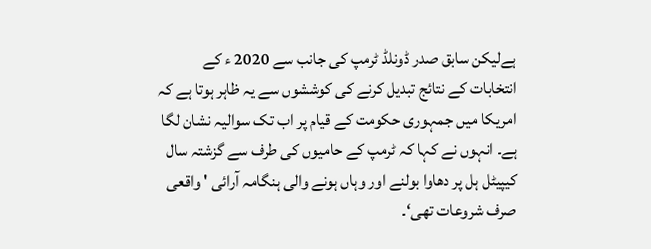ہےلیکن سابق صدر ڈونلڈ ٹرمپ کی جانب سے 2020 ء کے انتخابات کے نتائج تبدیل کرنے کی کوششوں سے یہ ظاہر ہوتا ہے کہ امریکا میں جمہوری حکومت کے قیام پر اب تک سوالیہ نشان لگا ہے۔ انہوں نے کہا کہ ٹرمپ کے حامیوں کی طرف سے گزشتہ سال کیپیٹل ہل پر دھاوا بولنے اور وہاں ہونے والی ہنگامہ آرائی ' واقعی صرف شروعات تھی‘۔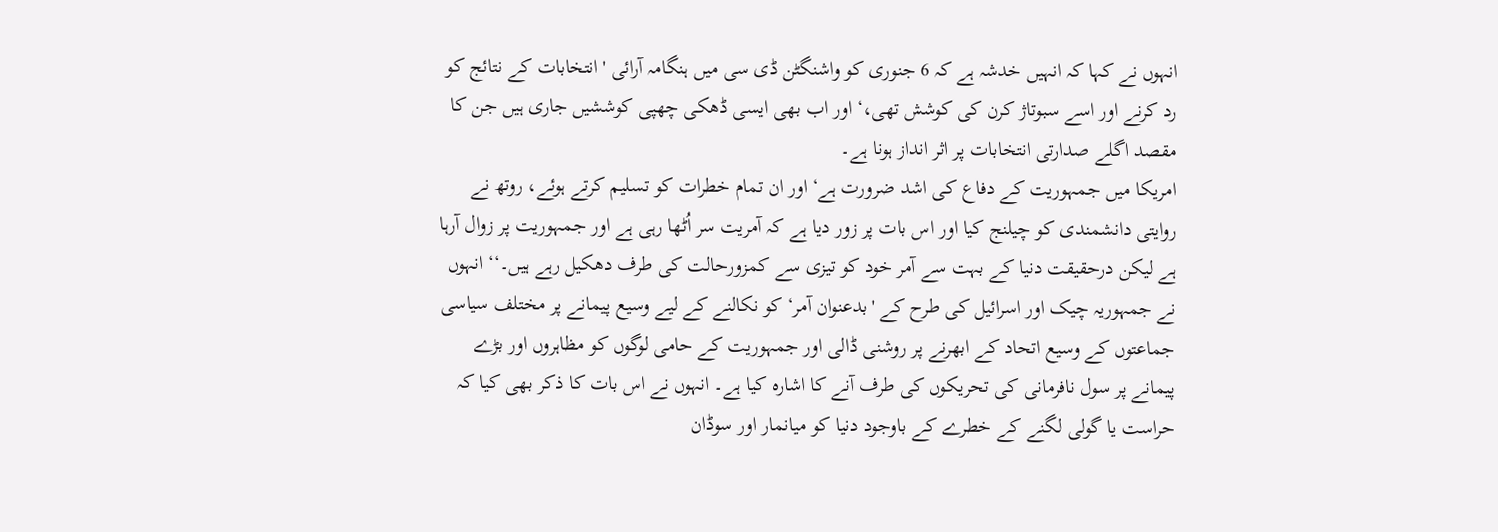انہوں نے کہا کہ انہیں خدشہ ہے کہ 6 جنوری کو واشنگٹن ڈی سی میں ہنگامہ آرائی 'انتخابات کے نتائج کو رد کرنے اور اسے سبوتاژ کرن کی کوشش تھی،‘ اور اب بھی ایسی ڈھکی چھپی کوششیں جاری ہیں جن کا مقصد اگلے صدارتی انتخابات پر اثر انداز ہونا ہے۔
امریکا میں جمہوریت کے دفاع کی اشد ضرورت ہے‘ اور ان تمام خطرات کو تسلیم کرتے ہوئے، روتھ نے روایتی دانشمندی کو چیلنج کیا اور اس بات پر زور دیا ہے کہ آمریت سر اُٹھا رہی ہے اور جمہوریت پر زوال آرہا ہے لیکن درحقیقت دنیا کے بہت سے آمر خود کو تیزی سے کمزورحالت کی طرف دھکیل رہے ہیں۔‘‘ انہوں نے جمہوریہ چیک اور اسرائیل کی طرح کے 'بدعنوان آمر‘ کو نکالنے کے لیے وسیع پیمانے پر مختلف سیاسی جماعتوں کے وسیع اتحاد کے ابھرنے پر روشنی ڈالی اور جمہوریت کے حامی لوگوں کو مظاہروں اور بڑے پیمانے پر سول نافرمانی کی تحریکوں کی طرف آنے کا اشارہ کیا ہے۔ انہوں نے اس بات کا ذکر بھی کیا کہ حراست یا گولی لگنے کے خطرے کے باوجود دنیا کو میانمار اور سوڈان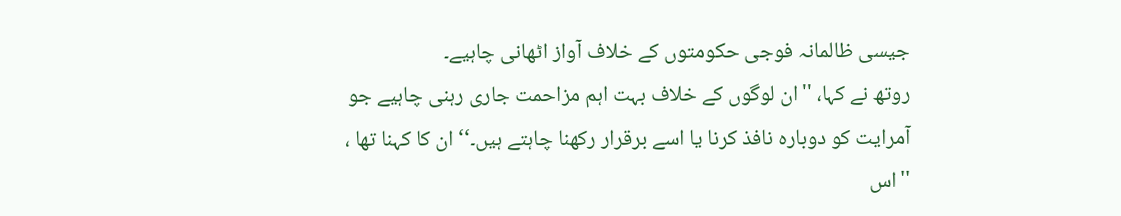جیسی ظالمانہ فوجی حکومتوں کے خلاف آواز اٹھانی چاہیے۔
روتھ نے کہا، ''ان لوگوں کے خلاف بہت اہم مزاحمت جاری رہنی چاہیے جو آمرایت کو دوبارہ نافذ کرنا یا اسے برقرار رکھنا چاہتے ہیں۔‘‘ ان کا کہنا تھا ، ''اس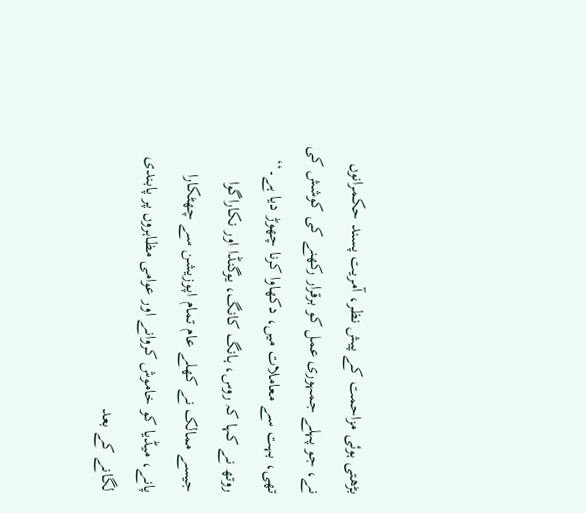بڑھتی ہوئی مزاحمت کے پیش نظر، آمریت پسند حکمرانوں نے، جو پہلے جمہوری عمل کو برقرار رکھنے کی کوشش کی تھی، بہت سے معاملات میں، دکھاوا کرنا چھوڑ دیا ہے۔‘‘
روتھ نے کہا کہ روس، ہانگ کانگ، یوگنڈا اور نکاراگوا جیسے ممالک نے کھلے عام تمام اپوزیشن سے چھٹکارا پانے، میڈیا کو خاموش کروانے اور عوامی مظاہروں پر پابندی لگانے کے بعد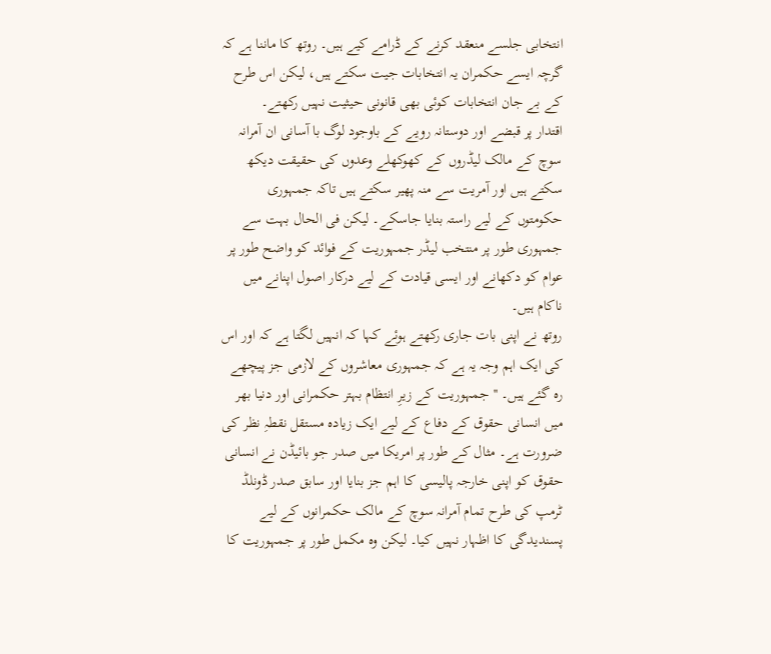انتخابی جلسے منعقد کرنے کے ڈرامے کیے ہیں۔ روتھ کا ماننا ہے کہ گرچہ ایسے حکمران یہ انتخابات جیت سکتے ہیں، لیکن اس طرح کے بے جان انتخابات کوئی بھی قانونی حیثیت نہیں رکھتے۔
اقتدار پر قبضے اور دوستانہ رویے کے باوجود لوگ با آسانی ان آمرانہ سوچ کے مالک لیڈروں کے کھوکھلے وعدوں کی حقیقت دیکھ سکتے ہیں اور آمریت سے منہ پھیر سکتے ہیں تاکہ جمہوری حکومتوں کے لیے راستہ بنایا جاسکے۔ لیکن فی الحال بہت سے جمہوری طور پر منتخب لیڈر جمہوریت کے فوائد کو واضح طور پر عوام کو دکھانے اور ایسی قیادت کے لیے درکار اصول اپنانے میں ناکام ہیں۔
روتھ نے اپنی بات جاری رکھتے ہوئے کہا کہ انہیں لگتا ہے کہ اور اس کی ایک اہم وجہ یہ ہے کہ جمہوری معاشروں کے لازمی جز پیچھے رہ گئے ہیں۔ ''جمہوریت کے زیرِ انتظام بہتر حکمرانی اور دنیا بھر میں انسانی حقوق کے دفاع کے لیے ایک زیادہ مستقل نقطہِ نظر کی ضرورت ہے۔ مثال کے طور پر امریکا میں صدر جو بائیڈن نے انسانی حقوق کو اپنی خارجہ پالیسی کا اہم جز بنایا اور سابق صدر ڈونلڈ ٹرمپ کی طرح تمام آمرانہ سوچ کے مالک حکمرانوں کے لیے پسندیدگی کا اظہار نہیں کیا۔ لیکن وہ مکمل طور پر جمہوریت کا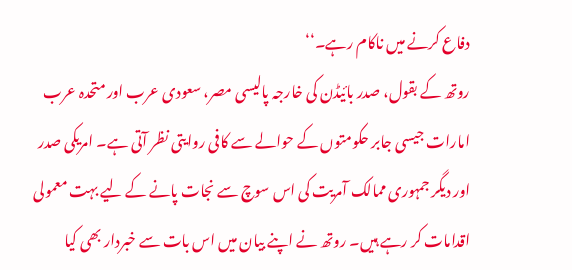دفاع کرنے میں ناکام رہے۔‘‘
روتھ کے بقول، صدر بائیڈن کی خارجہ پالیسی مصر، سعودی عرب اور متحدہ عرب امارات جیسی جابر حکومتوں کے حوالے سے کافی روایتی نظر آتی ہے۔ امریکی صدر اور دیگر جمہوری ممالک آمریت کی اس سوچ سے نجات پانے کے لیے بہت معمولی اقدامات کر رہے ہیں۔ روتھ نے اپنے بیان میں اس بات سے خبردار بھی کیا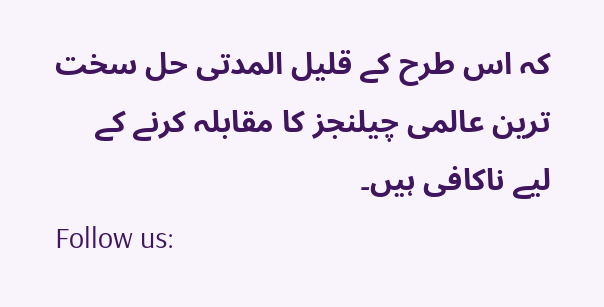کہ اس طرح کے قلیل المدتی حل سخت ترین عالمی چیلنجز کا مقابلہ کرنے کے لیے ناکافی ہیں۔
Follow us: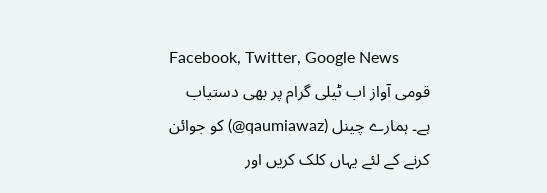Facebook, Twitter, Google News
قومی آواز اب ٹیلی گرام پر بھی دستیاب ہے۔ ہمارے چینل (qaumiawaz@) کو جوائن کرنے کے لئے یہاں کلک کریں اور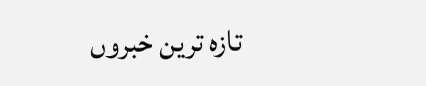تازہ ترین خبروں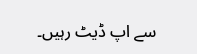سے اپ ڈیٹ رہیں۔